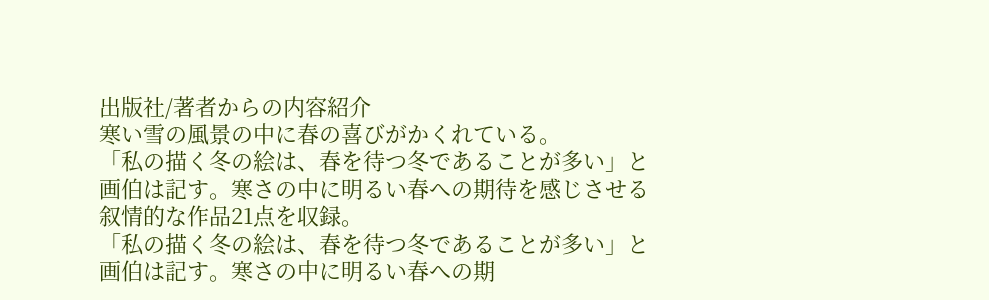出版社/著者からの内容紹介
寒い雪の風景の中に春の喜びがかくれている。
「私の描く冬の絵は、春を待つ冬であることが多い」と画伯は記す。寒さの中に明るい春への期待を感じさせる叙情的な作品21点を収録。
「私の描く冬の絵は、春を待つ冬であることが多い」と画伯は記す。寒さの中に明るい春への期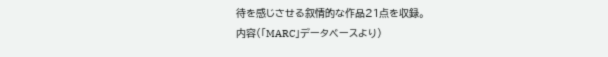待を感じさせる叙情的な作品21点を収録。
内容(「MARC」データベースより)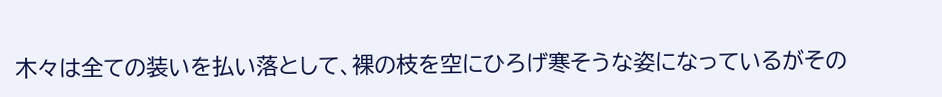木々は全ての装いを払い落として、裸の枝を空にひろげ寒そうな姿になっているがその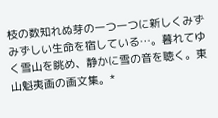枝の数知れぬ芽の一つ一つに新しくみずみずしい生命を宿している…。暮れてゆく雪山を眺め、静かに雪の音を聴く。東山魁夷画の画文集。*